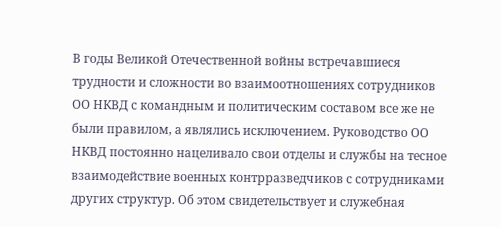В годы Великой Отечественной войны встречавшиеся трудности и сложности во взаимоотношениях сотрудников ОО НКВД с командным и политическим составом все же не были правилом, а являлись исключением. Руководство ОО НКВД постоянно нацеливало свои отделы и службы на тесное взаимодействие военных контрразведчиков с сотрудниками других структур. Об этом свидетельствует и служебная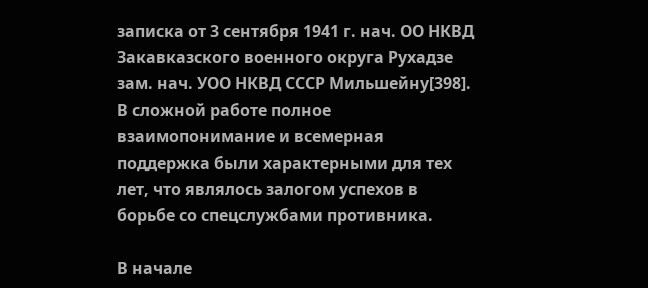записка от 3 сентября 1941 г. нач. ОО НКВД Закавказского военного округа Рухадзе зам. нач. УОО НКВД СССР Мильшейну[398]. В сложной работе полное взаимопонимание и всемерная поддержка были характерными для тех лет, что являлось залогом успехов в борьбе со спецслужбами противника.

В начале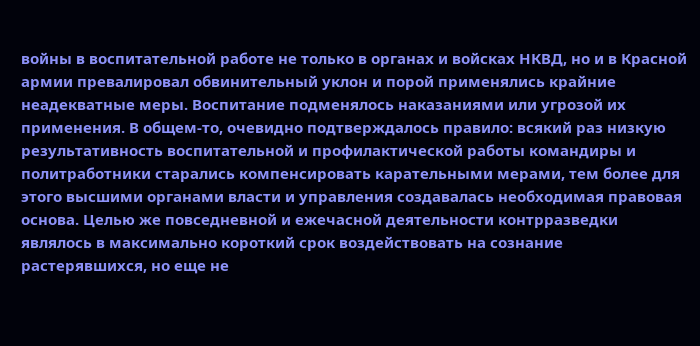войны в воспитательной работе не только в органах и войсках НКВД, но и в Красной армии превалировал обвинительный уклон и порой применялись крайние неадекватные меры. Воспитание подменялось наказаниями или угрозой их применения. В общем-то, очевидно подтверждалось правило: всякий раз низкую результативность воспитательной и профилактической работы командиры и политработники старались компенсировать карательными мерами, тем более для этого высшими органами власти и управления создавалась необходимая правовая основа. Целью же повседневной и ежечасной деятельности контрразведки являлось в максимально короткий срок воздействовать на сознание растерявшихся, но еще не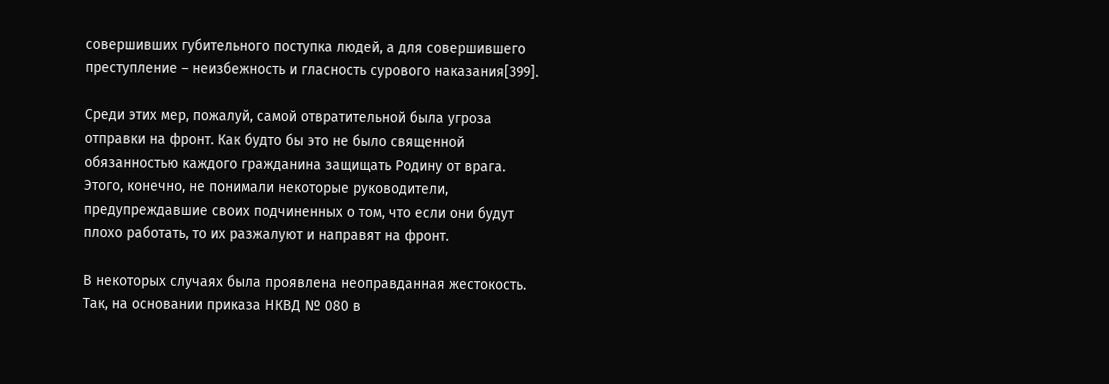совершивших губительного поступка людей, а для совершившего преступление – неизбежность и гласность сурового наказания[399].

Среди этих мер, пожалуй, самой отвратительной была угроза отправки на фронт. Как будто бы это не было священной обязанностью каждого гражданина защищать Родину от врага. Этого, конечно, не понимали некоторые руководители, предупреждавшие своих подчиненных о том, что если они будут плохо работать, то их разжалуют и направят на фронт.

В некоторых случаях была проявлена неоправданная жестокость. Так, на основании приказа НКВД № 080 в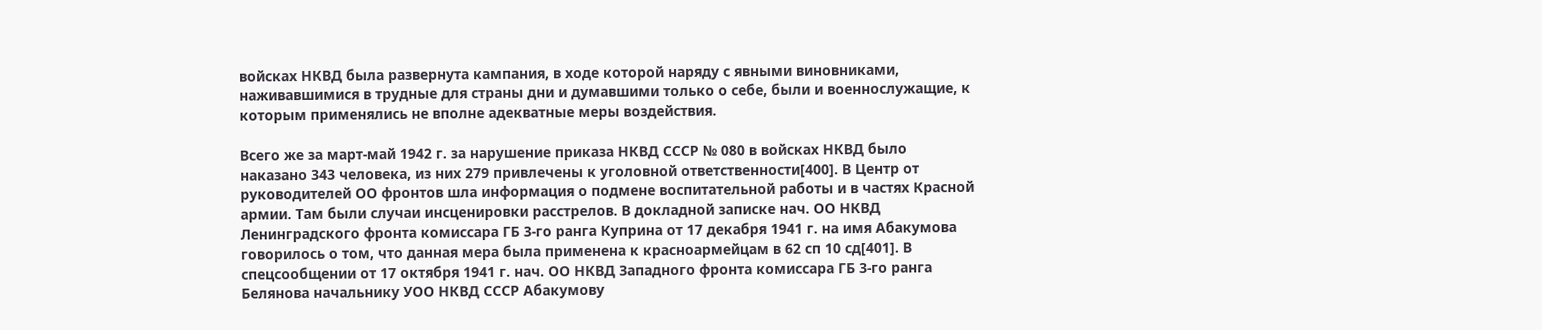войсках НКВД была развернута кампания, в ходе которой наряду с явными виновниками, наживавшимися в трудные для страны дни и думавшими только о себе, были и военнослужащие, к которым применялись не вполне адекватные меры воздействия.

Всего же за март-май 1942 г. за нарушение приказа НКВД СССР № 080 в войсках НКВД было наказано 343 человека, из них 279 привлечены к уголовной ответственности[400]. В Центр от руководителей ОО фронтов шла информация о подмене воспитательной работы и в частях Красной армии. Там были случаи инсценировки расстрелов. В докладной записке нач. ОО НКВД Ленинградского фронта комиссара ГБ 3-го ранга Куприна от 17 декабря 1941 г. на имя Абакумова говорилось о том, что данная мера была применена к красноармейцам в 62 сп 10 сд[401]. В спецсообщении от 17 октября 1941 г. нач. ОО НКВД Западного фронта комиссара ГБ 3-го ранга Белянова начальнику УОО НКВД СССР Абакумову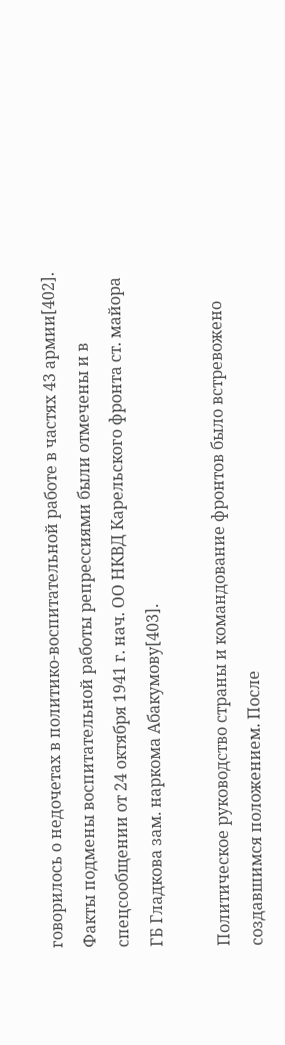говорилось о недочетах в политико-воспитательной работе в частях 43 армии[402]. Факты подмены воспитательной работы репрессиями были отмечены и в спецсообщении от 24 октября 1941 г. нач. ОО НКВД Карельского фронта ст. майора ГБ Гладкова зам. наркома Абакумову[403].

Политическое руководство страны и командование фронтов было встревожено создавшимся положением. После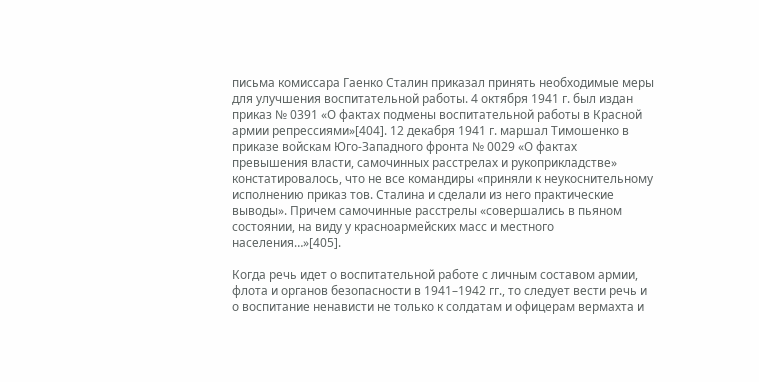письма комиссара Гаенко Сталин приказал принять необходимые меры для улучшения воспитательной работы. 4 октября 1941 г. был издан приказ № 0391 «О фактах подмены воспитательной работы в Красной армии репрессиями»[404]. 12 декабря 1941 г. маршал Тимошенко в приказе войскам Юго-Западного фронта № 0029 «О фактах превышения власти, самочинных расстрелах и рукоприкладстве» констатировалось, что не все командиры «приняли к неукоснительному исполнению приказ тов. Сталина и сделали из него практические выводы». Причем самочинные расстрелы «совершались в пьяном состоянии, на виду у красноармейских масс и местного населения…»[405].

Когда речь идет о воспитательной работе с личным составом армии, флота и органов безопасности в 1941–1942 гг., то следует вести речь и о воспитание ненависти не только к солдатам и офицерам вермахта и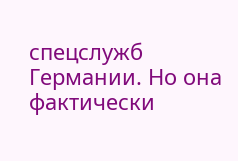спецслужб Германии. Но она фактически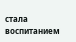стала воспитанием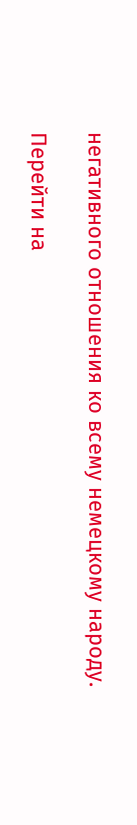негативного отношения ко всему немецкому народу.

Перейти на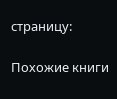страницу:

Похожие книги